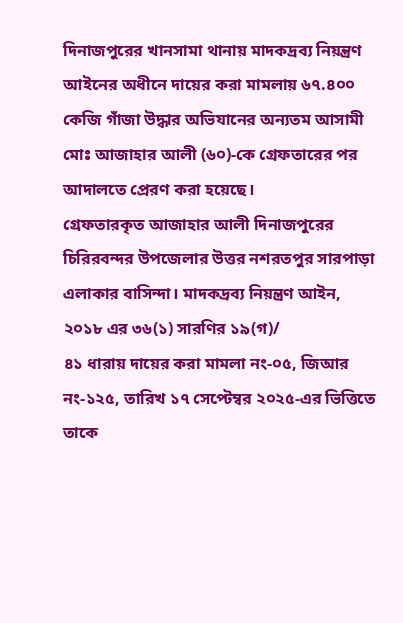দিনাজপুরের খানসামা থানায় মাদকদ্রব্য নিয়ন্ত্রণ আইনের অধীনে দায়ের করা মামলায় ৬৭.৪০০ কেজি গাঁজা উদ্ধার অভিযানের অন্যতম আসামী মোঃ আজাহার আলী (৬০)-কে গ্রেফতারের পর আদালতে প্রেরণ করা হয়েছে।
গ্রেফতারকৃত আজাহার আলী দিনাজপুরের চিরিরবন্দর উপজেলার উত্তর নশরতপুর সারপাড়া এলাকার বাসিন্দা। মাদকদ্রব্য নিয়ন্ত্রণ আইন, ২০১৮ এর ৩৬(১) সারণির ১৯(গ)/
৪১ ধারায় দায়ের করা মামলা নং-০৫, জিআর নং-১২৫, তারিখ ১৭ সেপ্টেম্বর ২০২৫-এর ভিত্তিতে তাকে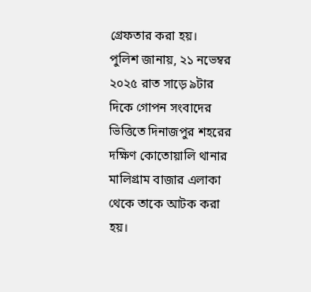গ্রেফতার করা হয়।
পুলিশ জানায়, ২১ নভেম্বর ২০২৫ রাত সাড়ে ৯টার দিকে গোপন সংবাদের ভিত্তিতে দিনাজপুর শহরের দক্ষিণ কোতোয়ালি থানার মালিগ্রাম বাজার এলাকা থেকে তাকে আটক করা হয়।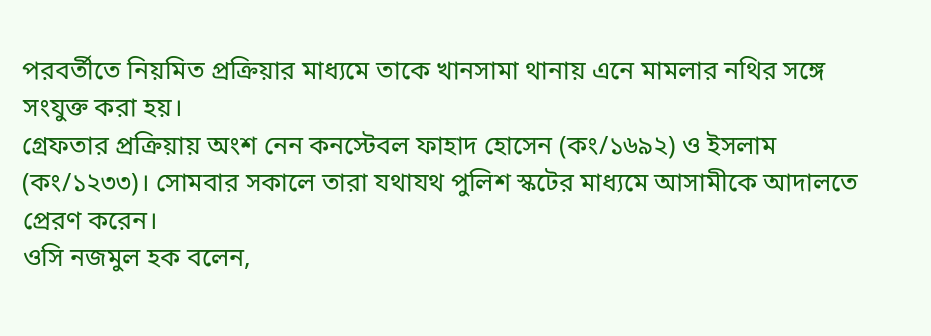পরবর্তীতে নিয়মিত প্রক্রিয়ার মাধ্যমে তাকে খানসামা থানায় এনে মামলার নথির সঙ্গে সংযুক্ত করা হয়।
গ্রেফতার প্রক্রিয়ায় অংশ নেন কনস্টেবল ফাহাদ হোসেন (কং/১৬৯২) ও ইসলাম (কং/১২৩৩)। সোমবার সকালে তারা যথাযথ পুলিশ স্কটের মাধ্যমে আসামীকে আদালতে প্রেরণ করেন।
ওসি নজমুল হক বলেন,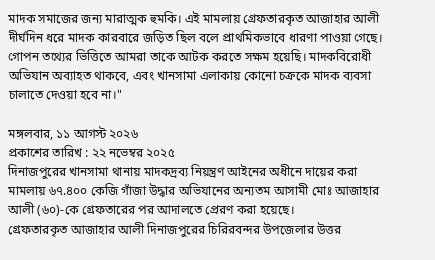মাদক সমাজের জন্য মারাত্মক হুমকি। এই মামলায় গ্রেফতারকৃত আজাহার আলী দীর্ঘদিন ধরে মাদক কারবারে জড়িত ছিল বলে প্রাথমিকভাবে ধারণা পাওয়া গেছে। গোপন তথ্যের ভিত্তিতে আমরা তাকে আটক করতে সক্ষম হয়েছি। মাদকবিরোধী অভিযান অব্যাহত থাকবে, এবং খানসামা এলাকায় কোনো চক্রকে মাদক ব্যবসা চালাতে দেওয়া হবে না।"

মঙ্গলবার, ১১ আগস্ট ২০২৬
প্রকাশের তারিখ : ২২ নভেম্বর ২০২৫
দিনাজপুরের খানসামা থানায় মাদকদ্রব্য নিয়ন্ত্রণ আইনের অধীনে দায়ের করা মামলায় ৬৭.৪০০ কেজি গাঁজা উদ্ধার অভিযানের অন্যতম আসামী মোঃ আজাহার আলী (৬০)-কে গ্রেফতারের পর আদালতে প্রেরণ করা হয়েছে।
গ্রেফতারকৃত আজাহার আলী দিনাজপুরের চিরিরবন্দর উপজেলার উত্তর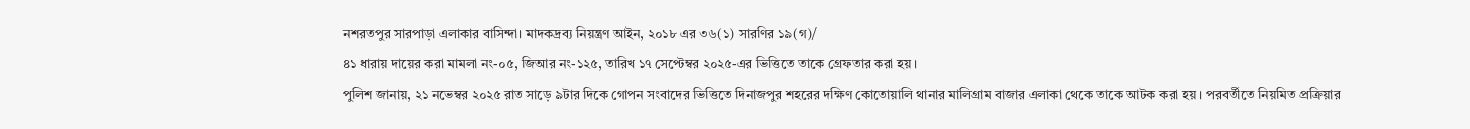নশরতপুর সারপাড়া এলাকার বাসিন্দা। মাদকদ্রব্য নিয়ন্ত্রণ আইন, ২০১৮ এর ৩৬(১) সারণির ১৯(গ)/
৪১ ধারায় দায়ের করা মামলা নং-০৫, জিআর নং-১২৫, তারিখ ১৭ সেপ্টেম্বর ২০২৫-এর ভিত্তিতে তাকে গ্রেফতার করা হয়।
পুলিশ জানায়, ২১ নভেম্বর ২০২৫ রাত সাড়ে ৯টার দিকে গোপন সংবাদের ভিত্তিতে দিনাজপুর শহরের দক্ষিণ কোতোয়ালি থানার মালিগ্রাম বাজার এলাকা থেকে তাকে আটক করা হয়। পরবর্তীতে নিয়মিত প্রক্রিয়ার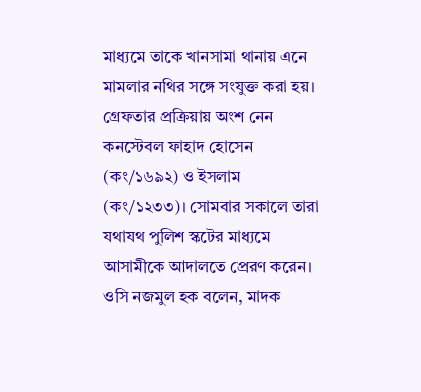মাধ্যমে তাকে খানসামা থানায় এনে মামলার নথির সঙ্গে সংযুক্ত করা হয়।
গ্রেফতার প্রক্রিয়ায় অংশ নেন কনস্টেবল ফাহাদ হোসেন (কং/১৬৯২) ও ইসলাম (কং/১২৩৩)। সোমবার সকালে তারা যথাযথ পুলিশ স্কটের মাধ্যমে আসামীকে আদালতে প্রেরণ করেন।
ওসি নজমুল হক বলেন, মাদক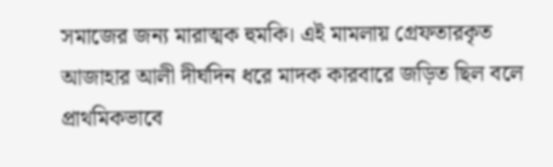সমাজের জন্য মারাত্মক হুমকি। এই মামলায় গ্রেফতারকৃত আজাহার আলী দীর্ঘদিন ধরে মাদক কারবারে জড়িত ছিল বলে প্রাথমিকভাবে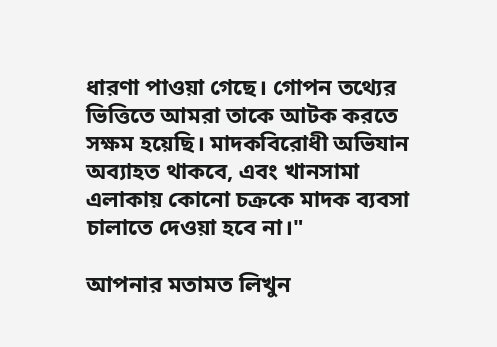ধারণা পাওয়া গেছে। গোপন তথ্যের ভিত্তিতে আমরা তাকে আটক করতে সক্ষম হয়েছি। মাদকবিরোধী অভিযান অব্যাহত থাকবে, এবং খানসামা এলাকায় কোনো চক্রকে মাদক ব্যবসা চালাতে দেওয়া হবে না।"

আপনার মতামত লিখুন